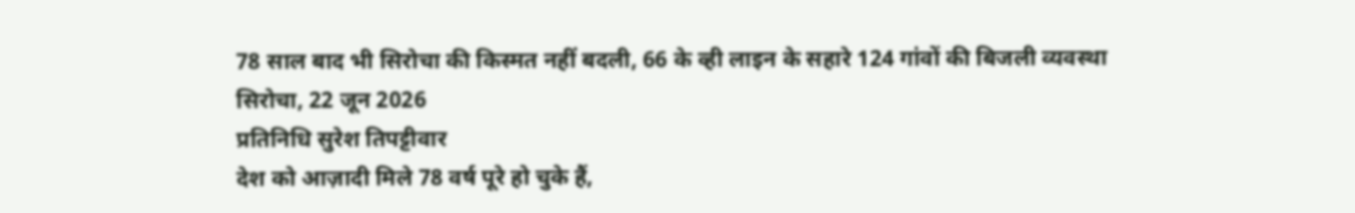78 साल बाद भी सिरोचा की किस्मत नहीं बदली, 66 के व्ही लाइन के सहारे 124 गांवों की बिजली व्यवस्था
सिरोचा, 22 जून 2026
प्रतिनिधि सुरेश तिपट्टीवार
देश को आज़ादी मिले 78 वर्ष पूरे हो चुके हैं,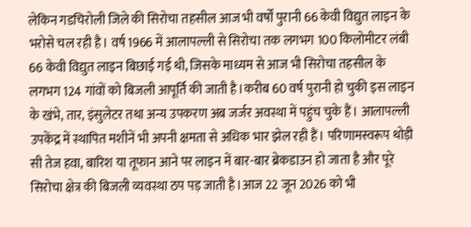लेकिन गडचिरोली जिले की सिरोचा तहसील आज भी वर्षों पुरानी 66 केवी विद्युत लाइन के भरोसे चल रही है। वर्ष 1966 में आलापल्ली से सिरोचा तक लगभग 100 किलोमीटर लंबी 66 केवी विद्युत लाइन बिछाई गई थी, जिसके माध्यम से आज भी सिरोचा तहसील के लगभग 124 गांवों को बिजली आपूर्ति की जाती है।करीब 60 वर्ष पुरानी हो चुकी इस लाइन के खंभे, तार, इंसुलेटर तथा अन्य उपकरण अब जर्जर अवस्था में पहुंच चुके हैं। आलापल्ली उपकेंद्र में स्थापित मशीनें भी अपनी क्षमता से अधिक भार झेल रही हैं। परिणामस्वरूप थोड़ी सी तेज हवा, बारिश या तूफान आने पर लाइन में बार-बार ब्रेकडाउन हो जाता है और पूरे सिरोचा क्षेत्र की बिजली व्यवस्था ठप पड़ जाती है।आज 22 जून 2026 को भी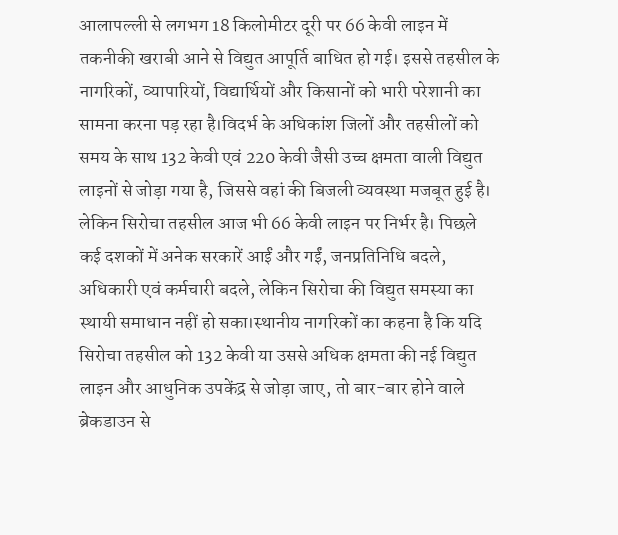आलापल्ली से लगभग 18 किलोमीटर दूरी पर 66 केवी लाइन में तकनीकी खराबी आने से विद्युत आपूर्ति बाधित हो गई। इससे तहसील के नागरिकों, व्यापारियों, विद्यार्थियों और किसानों को भारी परेशानी का सामना करना पड़ रहा है।विदर्भ के अधिकांश जिलों और तहसीलों को समय के साथ 132 केवी एवं 220 केवी जैसी उच्च क्षमता वाली विद्युत लाइनों से जोड़ा गया है, जिससे वहां की बिजली व्यवस्था मजबूत हुई है। लेकिन सिरोचा तहसील आज भी 66 केवी लाइन पर निर्भर है। पिछले कई दशकों में अनेक सरकारें आईं और गईं, जनप्रतिनिधि बदले, अधिकारी एवं कर्मचारी बदले, लेकिन सिरोचा की विद्युत समस्या का स्थायी समाधान नहीं हो सका।स्थानीय नागरिकों का कहना है कि यदि सिरोचा तहसील को 132 केवी या उससे अधिक क्षमता की नई विद्युत लाइन और आधुनिक उपकेंद्र से जोड़ा जाए, तो बार-बार होने वाले ब्रेकडाउन से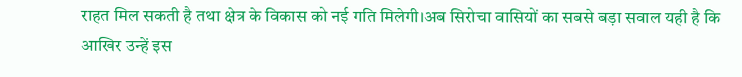राहत मिल सकती है तथा क्षेत्र के विकास को नई गति मिलेगी।अब सिरोचा वासियों का सबसे बड़ा सवाल यही है कि आखिर उन्हें इस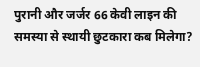पुरानी और जर्जर 66 केवी लाइन की समस्या से स्थायी छुटकारा कब मिलेगा?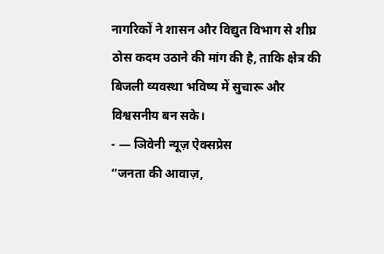नागरिकों ने शासन और विद्युत विभाग से शीघ्र ठोस कदम उठाने की मांग की है, ताकि क्षेत्र की बिजली व्यवस्था भविष्य में सुचारू और विश्वसनीय बन सके।
- — ञिवेनी न्यूज़ ऐक्सप्रेस
“जनता की आवाज़,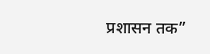प्रशासन तक”